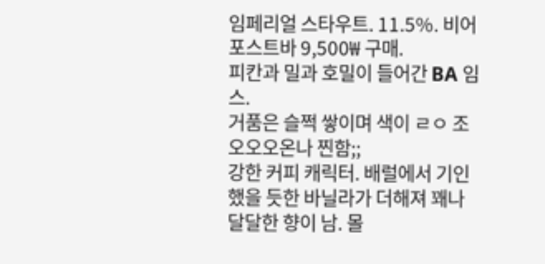임페리얼 스타우트. 11.5%. 비어포스트바 9,500₩ 구매.
피칸과 밀과 호밀이 들어간 BA 임스.
거품은 슬쩍 쌓이며 색이 ㄹㅇ 조오오오온나 찐함;;
강한 커피 캐릭터. 배럴에서 기인했을 듯한 바닐라가 더해져 꽤나 달달한 향이 남. 몰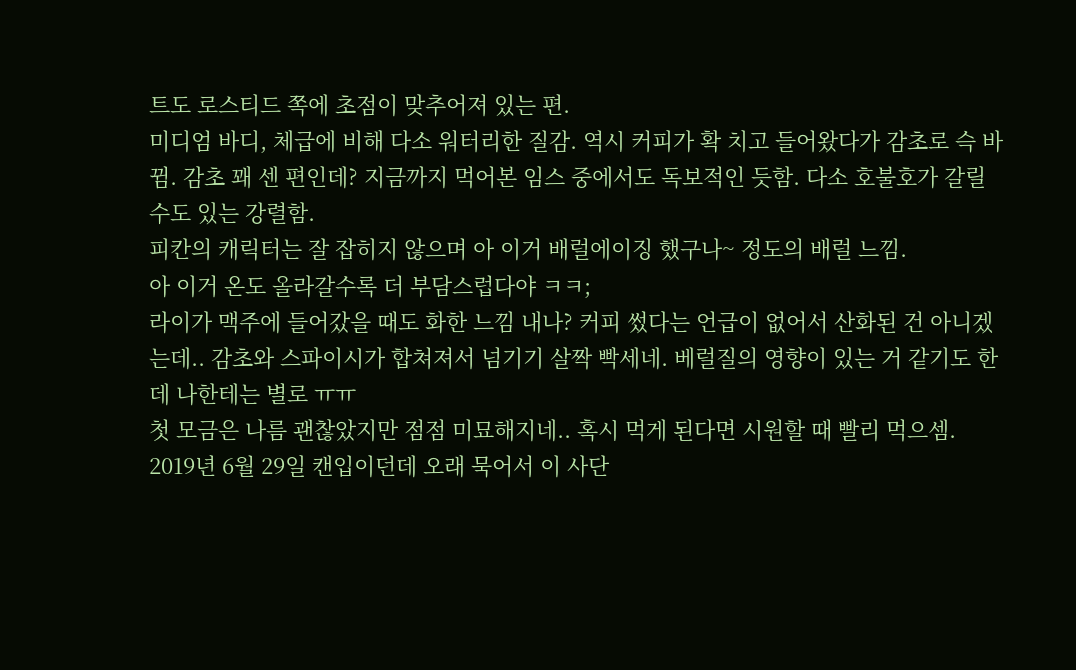트도 로스티드 쪽에 초점이 맞추어져 있는 편.
미디엄 바디, 체급에 비해 다소 워터리한 질감. 역시 커피가 확 치고 들어왔다가 감초로 슥 바뀜. 감초 꽤 센 편인데? 지금까지 먹어본 임스 중에서도 독보적인 듯함. 다소 호불호가 갈릴 수도 있는 강렬함.
피칸의 캐릭터는 잘 잡히지 않으며 아 이거 배럴에이징 했구나~ 정도의 배럴 느낌.
아 이거 온도 올라갈수록 더 부담스럽다야 ㅋㅋ;
라이가 맥주에 들어갔을 때도 화한 느낌 내나? 커피 썼다는 언급이 없어서 산화된 건 아니겠는데.. 감초와 스파이시가 합쳐져서 넘기기 살짝 빡세네. 베럴질의 영향이 있는 거 같기도 한데 나한테는 별로 ㅠㅠ
첫 모금은 나름 괜찮았지만 점점 미묘해지네.. 혹시 먹게 된다면 시원할 때 빨리 먹으셈. 2019년 6월 29일 캔입이던데 오래 묵어서 이 사단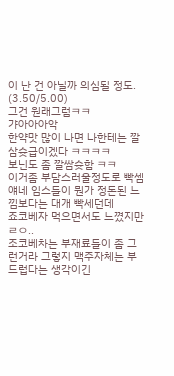이 난 건 아닐까 의심될 정도.
(3.50/5.00)
그건 원래그럼ㅋㅋ
갸아아아악
한약맛 많이 나면 나한테는 깔삼슛급이겠다 ㅋㅋㅋㅋ
보닌도 좀 깔쌈슛함 ㅋㅋ
이거좀 부담스러울정도로 빡셈 얘네 임스들이 뭔가 정돈된 느낌보다는 대개 빡세던데
죠코베자 먹으면서도 느꼈지만 ㄹㅇ..
조코베차는 부재료들이 좀 그런거라 그렇지 맥주자체는 부드럽다는 생각이긴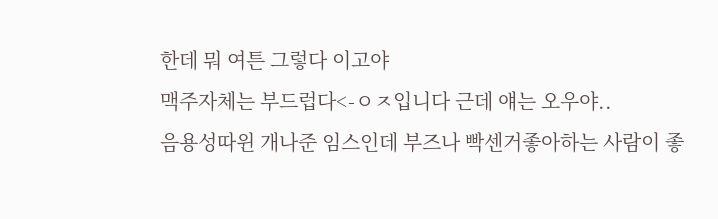한데 뭐 여튼 그렇다 이고야
맥주자체는 부드럽다<-ㅇㅈ입니다 근데 얘는 오우야..
음용성따윈 개나준 임스인데 부즈나 빡센거좋아하는 사람이 좋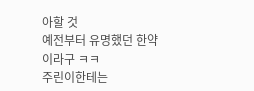아할 것
예전부터 유명했던 한약이라구 ㅋㅋ
주린이한테는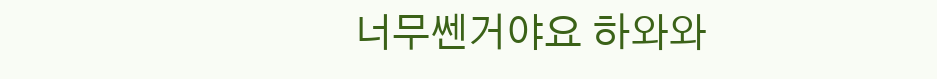너무쎈거야요 하와와